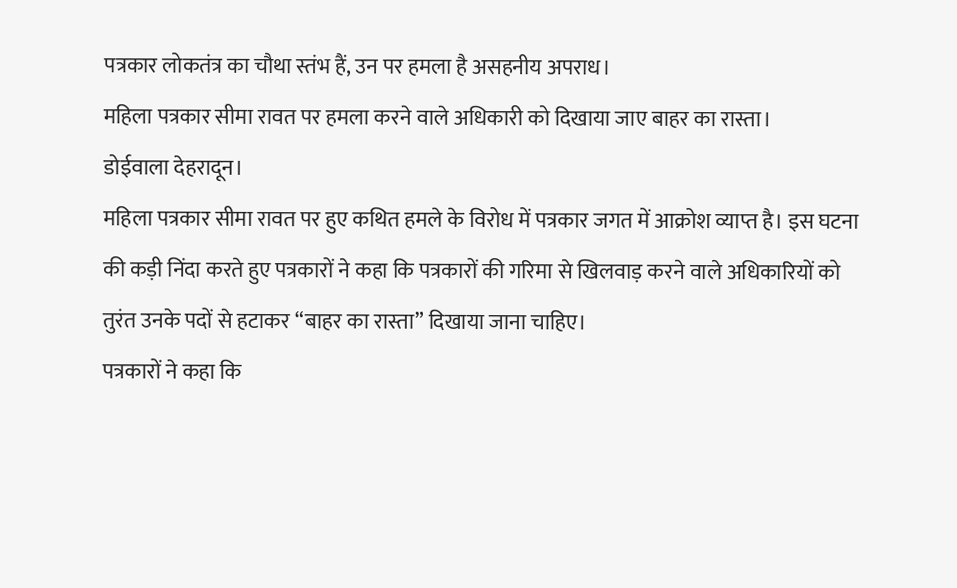पत्रकार लोकतंत्र का चौथा स्तंभ हैं, उन पर हमला है असहनीय अपराध।
महिला पत्रकार सीमा रावत पर हमला करने वाले अधिकारी को दिखाया जाए बाहर का रास्ता।
डोईवाला देहरादून।
महिला पत्रकार सीमा रावत पर हुए कथित हमले के विरोध में पत्रकार जगत में आक्रोश व्याप्त है। इस घटना की कड़ी निंदा करते हुए पत्रकारों ने कहा कि पत्रकारों की गरिमा से खिलवाड़ करने वाले अधिकारियों को तुरंत उनके पदों से हटाकर “बाहर का रास्ता” दिखाया जाना चाहिए।
पत्रकारों ने कहा कि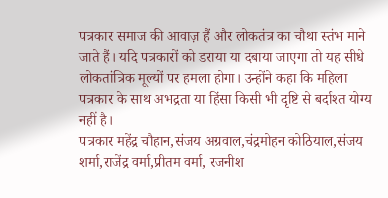पत्रकार समाज की आवाज़ हैं और लोकतंत्र का चौथा स्तंभ माने जाते हैं। यदि पत्रकारों को डराया या दबाया जाएगा तो यह सीधे लोकतांत्रिक मूल्यों पर हमला होगा। उन्होंने कहा कि महिला पत्रकार के साथ अभद्रता या हिंसा किसी भी दृष्टि से बर्दाश्त योग्य नहीं है।
पत्रकार महेंद्र चौहान,संजय अग्रवाल,चंद्रमोहन कोठियाल,संजय शर्मा,राजेंद्र वर्मा,प्रीतम वर्मा, रजनीश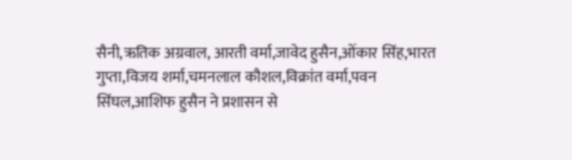सैनी,ऋतिक अग्रवाल, आरती वर्मा,जावेद हुसैन,ओंकार सिंह,भारत गुप्ता,विजय शर्मा,चमनलाल कौशल,विक्रांत वर्मा,पवन सिंघल,आशिफ हुसैन ने प्रशासन से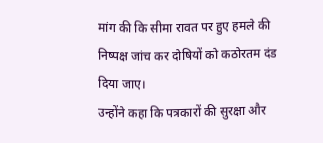मांग की कि सीमा रावत पर हुए हमले की निष्पक्ष जांच कर दोषियों को कठोरतम दंड दिया जाए।
उन्होंने कहा कि पत्रकारों की सुरक्षा और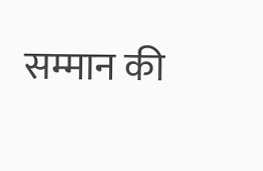सम्मान की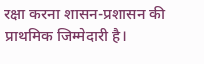रक्षा करना शासन-प्रशासन की प्राथमिक जिम्मेदारी है।